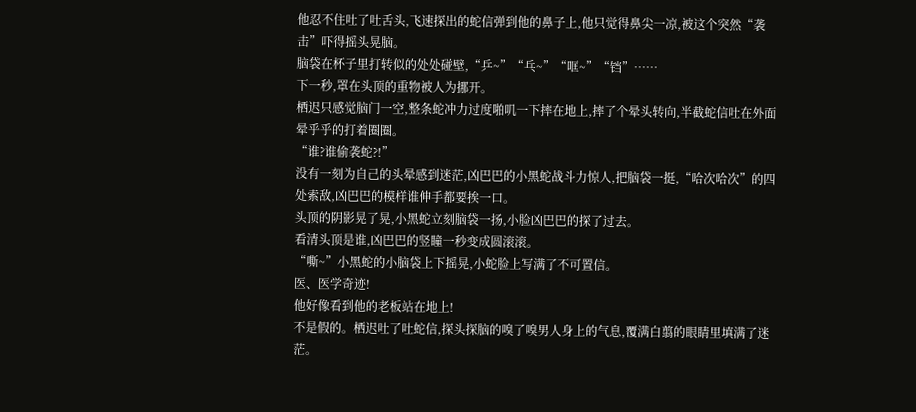他忍不住吐了吐舌头,飞速探出的蛇信弹到他的鼻子上,他只觉得鼻尖一凉,被这个突然“袭击”吓得摇头晃脑。
脑袋在杯子里打转似的处处碰壁,“乒~”“乓~”“哐~”“铛”……
下一秒,罩在头顶的重物被人为挪开。
栖迟只感觉脑门一空,整条蛇冲力过度啪叽一下摔在地上,摔了个晕头转向,半截蛇信吐在外面晕乎乎的打着圈圈。
“谁?谁偷袭蛇?!”
没有一刻为自己的头晕感到迷茫,凶巴巴的小黑蛇战斗力惊人,把脑袋一挺,“哈次哈次”的四处索敌,凶巴巴的模样谁伸手都要挨一口。
头顶的阴影晃了晃,小黑蛇立刻脑袋一扬,小脸凶巴巴的探了过去。
看清头顶是谁,凶巴巴的竖瞳一秒变成圆滚滚。
“嘶~”小黑蛇的小脑袋上下摇晃,小蛇脸上写满了不可置信。
医、医学奇迹!
他好像看到他的老板站在地上!
不是假的。栖迟吐了吐蛇信,探头探脑的嗅了嗅男人身上的气息,覆满白翦的眼睛里填满了迷茫。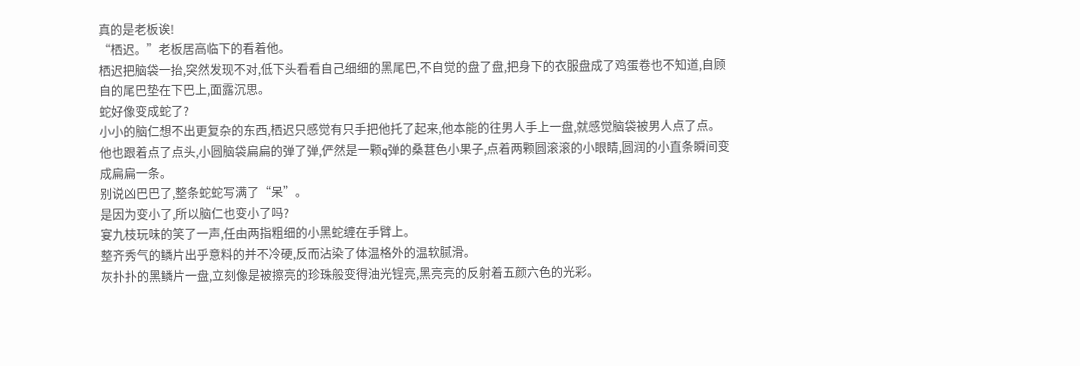真的是老板诶!
“栖迟。”老板居高临下的看着他。
栖迟把脑袋一抬,突然发现不对,低下头看看自己细细的黑尾巴,不自觉的盘了盘,把身下的衣服盘成了鸡蛋卷也不知道,自顾自的尾巴垫在下巴上,面露沉思。
蛇好像变成蛇了?
小小的脑仁想不出更复杂的东西,栖迟只感觉有只手把他托了起来,他本能的往男人手上一盘,就感觉脑袋被男人点了点。
他也跟着点了点头,小圆脑袋扁扁的弹了弹,俨然是一颗q弹的桑葚色小果子,点着两颗圆滚滚的小眼睛,圆润的小直条瞬间变成扁扁一条。
别说凶巴巴了,整条蛇蛇写满了“呆”。
是因为变小了,所以脑仁也变小了吗?
宴九枝玩味的笑了一声,任由两指粗细的小黑蛇缠在手臂上。
整齐秀气的鳞片出乎意料的并不冷硬,反而沾染了体温格外的温软腻滑。
灰扑扑的黑鳞片一盘,立刻像是被擦亮的珍珠般变得油光锃亮,黑亮亮的反射着五颜六色的光彩。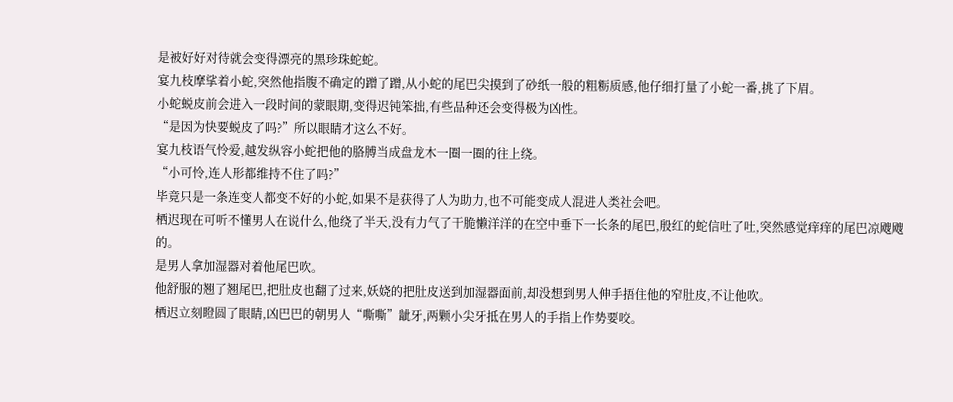是被好好对待就会变得漂亮的黑珍珠蛇蛇。
宴九枝摩挲着小蛇,突然他指腹不确定的蹭了蹭,从小蛇的尾巴尖摸到了砂纸一般的粗粝质感,他仔细打量了小蛇一番,挑了下眉。
小蛇蜕皮前会进入一段时间的蒙眼期,变得迟钝笨拙,有些品种还会变得极为凶性。
“是因为快要蜕皮了吗?”所以眼睛才这么不好。
宴九枝语气怜爱,越发纵容小蛇把他的胳膊当成盘龙木一圈一圈的往上绕。
“小可怜,连人形都维持不住了吗?”
毕竟只是一条连变人都变不好的小蛇,如果不是获得了人为助力,也不可能变成人混进人类社会吧。
栖迟现在可听不懂男人在说什么,他绕了半天,没有力气了干脆懒洋洋的在空中垂下一长条的尾巴,殷红的蛇信吐了吐,突然感觉痒痒的尾巴凉飕飕的。
是男人拿加湿器对着他尾巴吹。
他舒服的翘了翘尾巴,把肚皮也翻了过来,妖娆的把肚皮送到加湿器面前,却没想到男人伸手捂住他的窄肚皮,不让他吹。
栖迟立刻瞪圆了眼睛,凶巴巴的朝男人“嘶嘶”龇牙,两颗小尖牙抵在男人的手指上作势要咬。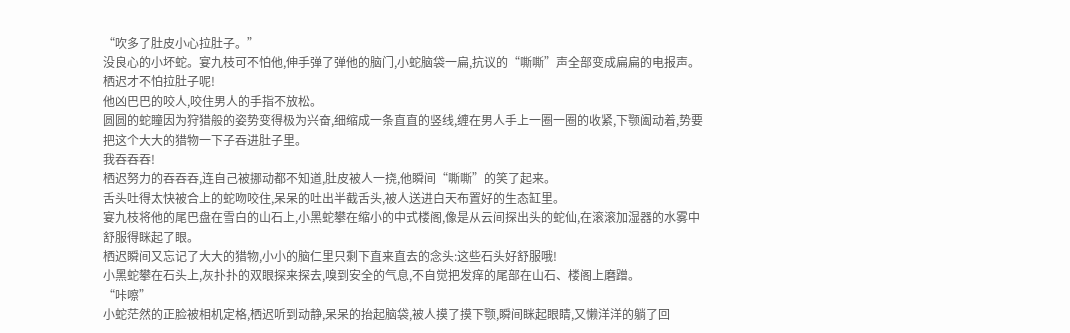“吹多了肚皮小心拉肚子。”
没良心的小坏蛇。宴九枝可不怕他,伸手弹了弹他的脑门,小蛇脑袋一扁,抗议的“嘶嘶”声全部变成扁扁的电报声。
栖迟才不怕拉肚子呢!
他凶巴巴的咬人,咬住男人的手指不放松。
圆圆的蛇瞳因为狩猎般的姿势变得极为兴奋,细缩成一条直直的竖线,缠在男人手上一圈一圈的收紧,下颚阖动着,势要把这个大大的猎物一下子吞进肚子里。
我吞吞吞!
栖迟努力的吞吞吞,连自己被挪动都不知道,肚皮被人一挠,他瞬间“嘶嘶”的笑了起来。
舌头吐得太快被合上的蛇吻咬住,呆呆的吐出半截舌头,被人送进白天布置好的生态缸里。
宴九枝将他的尾巴盘在雪白的山石上,小黑蛇攀在缩小的中式楼阁,像是从云间探出头的蛇仙,在滚滚加湿器的水雾中舒服得眯起了眼。
栖迟瞬间又忘记了大大的猎物,小小的脑仁里只剩下直来直去的念头:这些石头好舒服哦!
小黑蛇攀在石头上,灰扑扑的双眼探来探去,嗅到安全的气息,不自觉把发痒的尾部在山石、楼阁上磨蹭。
“咔嚓”
小蛇茫然的正脸被相机定格,栖迟听到动静,呆呆的抬起脑袋,被人摸了摸下颚,瞬间眯起眼睛,又懒洋洋的躺了回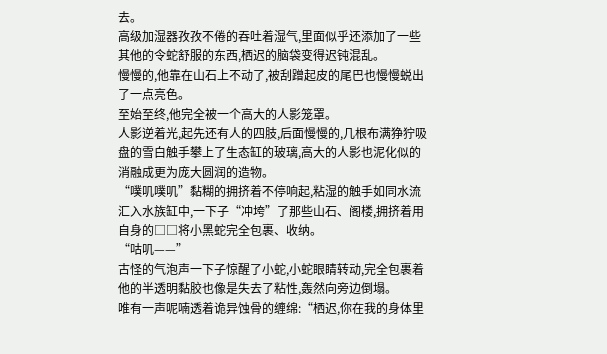去。
高级加湿器孜孜不倦的吞吐着湿气,里面似乎还添加了一些其他的令蛇舒服的东西,栖迟的脑袋变得迟钝混乱。
慢慢的,他靠在山石上不动了,被刮蹭起皮的尾巴也慢慢蜕出了一点亮色。
至始至终,他完全被一个高大的人影笼罩。
人影逆着光,起先还有人的四肢,后面慢慢的,几根布满狰狞吸盘的雪白触手攀上了生态缸的玻璃,高大的人影也泥化似的消融成更为庞大圆润的造物。
“噗叽噗叽”黏糊的拥挤着不停响起,粘湿的触手如同水流汇入水族缸中,一下子“冲垮”了那些山石、阁楼,拥挤着用自身的□□将小黑蛇完全包裹、收纳。
“咕叽——”
古怪的气泡声一下子惊醒了小蛇,小蛇眼睛转动,完全包裹着他的半透明黏胶也像是失去了粘性,轰然向旁边倒塌。
唯有一声呢喃透着诡异蚀骨的缠绵:“栖迟,你在我的身体里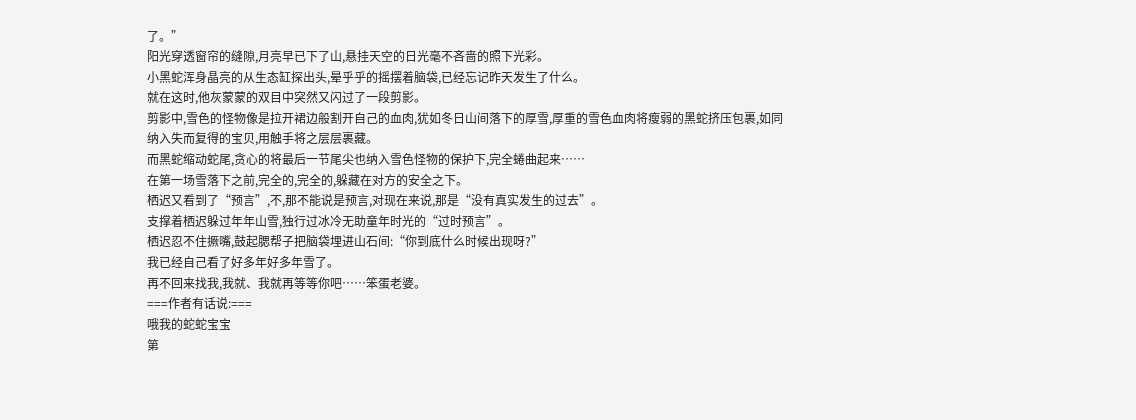了。”
阳光穿透窗帘的缝隙,月亮早已下了山,悬挂天空的日光毫不吝啬的照下光彩。
小黑蛇浑身晶亮的从生态缸探出头,晕乎乎的摇摆着脑袋,已经忘记昨天发生了什么。
就在这时,他灰蒙蒙的双目中突然又闪过了一段剪影。
剪影中,雪色的怪物像是拉开裙边般割开自己的血肉,犹如冬日山间落下的厚雪,厚重的雪色血肉将瘦弱的黑蛇挤压包裹,如同纳入失而复得的宝贝,用触手将之层层裹藏。
而黑蛇缩动蛇尾,贪心的将最后一节尾尖也纳入雪色怪物的保护下,完全蜷曲起来……
在第一场雪落下之前,完全的,完全的,躲藏在对方的安全之下。
栖迟又看到了“预言”,不,那不能说是预言,对现在来说,那是“没有真实发生的过去”。
支撑着栖迟躲过年年山雪,独行过冰冷无助童年时光的“过时预言”。
栖迟忍不住撅嘴,鼓起腮帮子把脑袋埋进山石间:“你到底什么时候出现呀?”
我已经自己看了好多年好多年雪了。
再不回来找我,我就、我就再等等你吧……笨蛋老婆。
===作者有话说:===
哦我的蛇蛇宝宝
第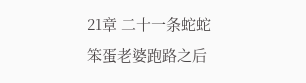21章 二十一条蛇蛇
笨蛋老婆跑路之后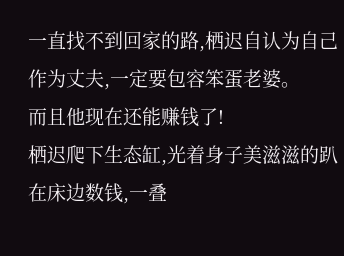一直找不到回家的路,栖迟自认为自己作为丈夫,一定要包容笨蛋老婆。
而且他现在还能赚钱了!
栖迟爬下生态缸,光着身子美滋滋的趴在床边数钱,一叠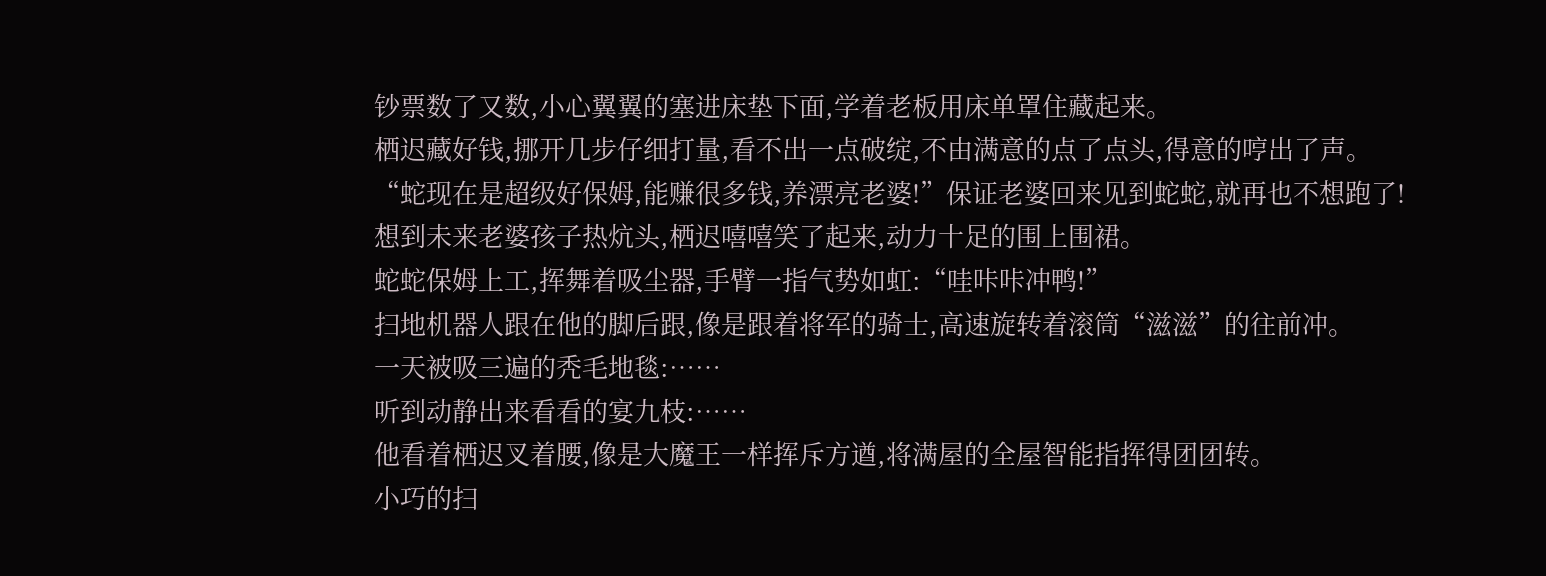钞票数了又数,小心翼翼的塞进床垫下面,学着老板用床单罩住藏起来。
栖迟藏好钱,挪开几步仔细打量,看不出一点破绽,不由满意的点了点头,得意的哼出了声。
“蛇现在是超级好保姆,能赚很多钱,养漂亮老婆!”保证老婆回来见到蛇蛇,就再也不想跑了!
想到未来老婆孩子热炕头,栖迟嘻嘻笑了起来,动力十足的围上围裙。
蛇蛇保姆上工,挥舞着吸尘器,手臂一指气势如虹:“哇咔咔冲鸭!”
扫地机器人跟在他的脚后跟,像是跟着将军的骑士,高速旋转着滚筒“滋滋”的往前冲。
一天被吸三遍的秃毛地毯:……
听到动静出来看看的宴九枝:……
他看着栖迟叉着腰,像是大魔王一样挥斥方遒,将满屋的全屋智能指挥得团团转。
小巧的扫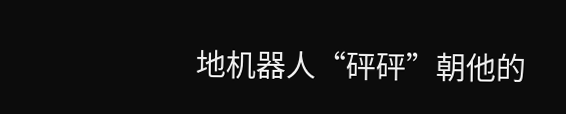地机器人“砰砰”朝他的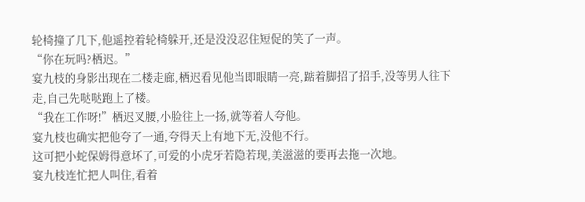轮椅撞了几下,他遥控着轮椅躲开,还是没没忍住短促的笑了一声。
“你在玩吗?栖迟。”
宴九枝的身影出现在二楼走廊,栖迟看见他当即眼睛一亮,踮着脚招了招手,没等男人往下走,自己先哒哒跑上了楼。
“我在工作呀!”栖迟叉腰,小脸往上一扬,就等着人夸他。
宴九枝也确实把他夸了一通,夸得天上有地下无,没他不行。
这可把小蛇保姆得意坏了,可爱的小虎牙若隐若现,美滋滋的要再去拖一次地。
宴九枝连忙把人叫住,看着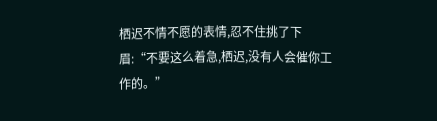栖迟不情不愿的表情,忍不住挑了下眉:“不要这么着急,栖迟,没有人会催你工作的。”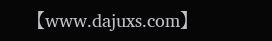【www.dajuxs.com】